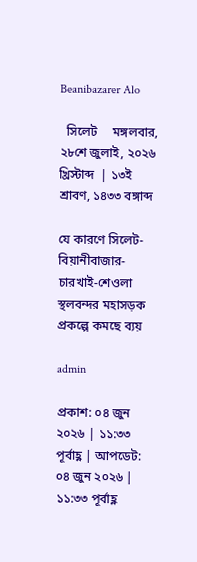Beanibazarer Alo

  সিলেট     মঙ্গলবার, ২৮শে জুলাই, ২০২৬ খ্রিস্টাব্দ  | ১৩ই শ্রাবণ, ১৪৩৩ বঙ্গাব্দ

যে কারণে সিলেট-বিয়ানীবাজার-চারখাই-শেওলা স্থলবন্দর মহাসড়ক প্রকল্পে কমছে ব্যয়

admin

প্রকাশ: ০৪ জুন ২০২৬ | ১১:৩৩ পূর্বাহ্ণ | আপডেট: ০৪ জুন ২০২৬ | ১১:৩৩ পূর্বাহ্ণ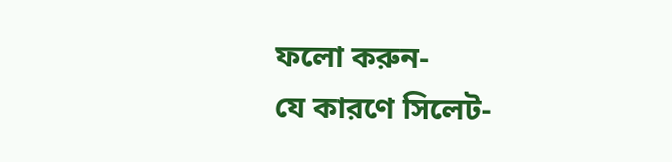ফলো করুন-
যে কারণে সিলেট-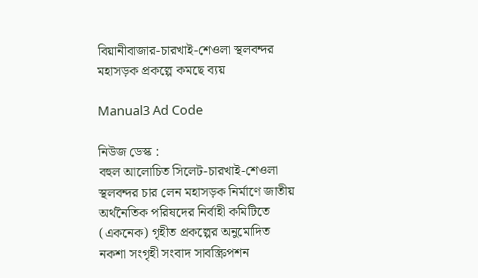বিয়ানীবাজার-চারখাই-শেওলা স্থলবন্দর মহাসড়ক প্রকল্পে কমছে ব্যয়

Manual3 Ad Code

নিউজ ডেস্ক :
বহুল আলোচিত সিলেট-চারখাই-শেওলা স্থলবন্দর চার লেন মহাসড়ক নির্মাণে জাতীয় অর্থনৈতিক পরিষদের নির্বাহী কমিটিতে (একনেক) গৃহীত প্রকল্পের অনুমোদিত নকশা সংগৃহী সংবাদ সাবস্ক্রিপশন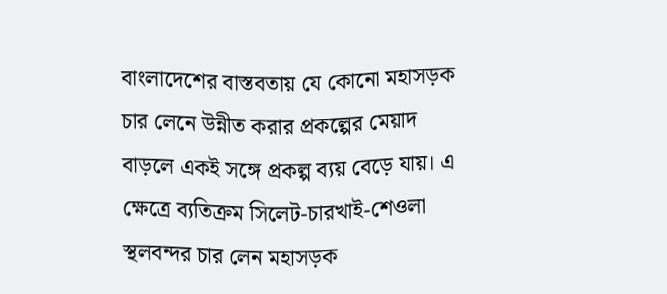বাংলাদেশের বাস্তবতায় যে কোনো মহাসড়ক চার লেনে উন্নীত করার প্রকল্পের মেয়াদ বাড়লে একই সঙ্গে প্রকল্প ব্যয় বেড়ে যায়। এ ক্ষেত্রে ব্যতিক্রম সিলেট-চারখাই-শেওলা স্থলবন্দর চার লেন মহাসড়ক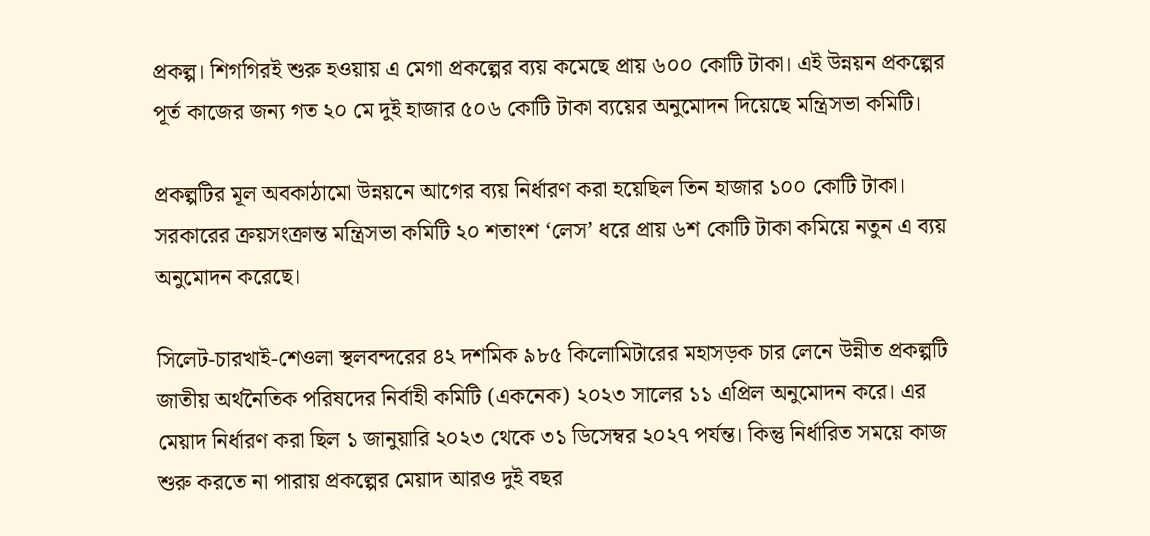প্রকল্প। শিগগিরই শুরু হওয়ায় এ মেগা প্রকল্পের ব্যয় কমেছে প্রায় ৬০০ কোটি টাকা। এই উন্নয়ন প্রকল্পের পূর্ত কাজের জন্য গত ২০ মে দুই হাজার ৫০৬ কোটি টাকা ব্যয়ের অনুমোদন দিয়েছে মন্ত্রিসভা কমিটি।

প্রকল্পটির মূল অবকাঠামো উন্নয়নে আগের ব্যয় নির্ধারণ করা হয়েছিল তিন হাজার ১০০ কোটি টাকা। সরকারের ক্রয়সংক্রান্ত মন্ত্রিসভা কমিটি ২০ শতাংশ ‘লেস’ ধরে প্রায় ৬শ কোটি টাকা কমিয়ে নতুন এ ব্যয় অনুমোদন করেছে।

সিলেট-চারখাই-শেওলা স্থলবন্দরের ৪২ দশমিক ৯৮৫ কিলোমিটারের মহাসড়ক চার লেনে উন্নীত প্রকল্পটি জাতীয় অর্থনৈতিক পরিষদের নির্বাহী কমিটি (একনেক) ২০২৩ সালের ১১ এপ্রিল অনুমোদন করে। এর মেয়াদ নির্ধারণ করা ছিল ১ জানুয়ারি ২০২৩ থেকে ৩১ ডিসেম্বর ২০২৭ পর্যন্ত। কিন্তু নির্ধারিত সময়ে কাজ শুরু করতে না পারায় প্রকল্পের মেয়াদ আরও দুই বছর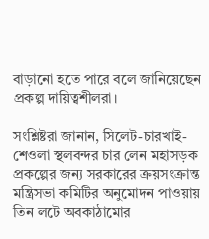বাড়ানো হতে পারে বলে জানিয়েছেন প্রকল্প দায়িত্বশীলরা।

সংশ্লিষ্টরা জানান, সিলেট-চারখাই-শেওলা স্থলবন্দর চার লেন মহাসড়ক প্রকল্পের জন্য সরকারের ক্রয়সংক্রান্ত মন্ত্রিসভা কমিটির অনুমোদন পাওয়ায় তিন লটে অবকাঠামোর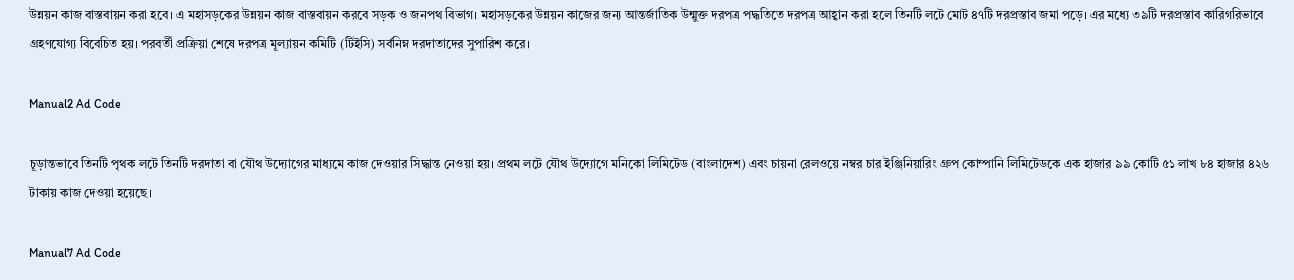উন্নয়ন কাজ বাস্তবায়ন করা হবে। এ মহাসড়কের উন্নয়ন কাজ বাস্তবায়ন করবে সড়ক ও জনপথ বিভাগ। মহাসড়কের উন্নয়ন কাজের জন্য আন্তর্জাতিক উন্মুক্ত দরপত্র পদ্ধতিতে দরপত্র আহ্বান করা হলে তিনটি লটে মোট ৪৭টি দরপ্রস্তাব জমা পড়ে। এর মধ্যে ৩৯টি দরপ্রস্তাব কারিগরিভাবে গ্রহণযোগ্য বিবেচিত হয়। পরবর্তী প্রক্রিয়া শেষে দরপত্র মূল্যায়ন কমিটি (টিইসি) সর্বনিম্ন দরদাতাদের সুপারিশ করে।

Manual2 Ad Code

চূড়ান্তভাবে তিনটি পৃথক লটে তিনটি দরদাতা বা যৌথ উদ্যোগের মাধ্যমে কাজ দেওয়ার সিদ্ধান্ত নেওয়া হয়। প্রথম লটে যৌথ উদ্যোগে মনিকো লিমিটেড (বাংলাদেশ) এবং চায়না রেলওয়ে নম্বর চার ইঞ্জিনিয়ারিং গ্রুপ কোম্পানি লিমিটেডকে এক হাজার ৯৯ কোটি ৫১ লাখ ৮৪ হাজার ৪২৬ টাকায় কাজ দেওয়া হয়েছে।

Manual7 Ad Code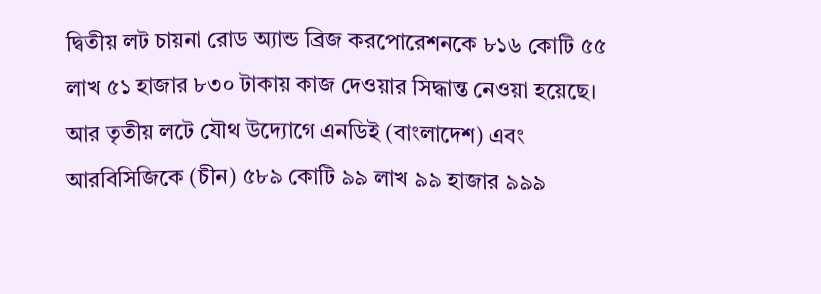দ্বিতীয় লট চায়না রোড অ্যান্ড ব্রিজ করপোরেশনকে ৮১৬ কোটি ৫৫ লাখ ৫১ হাজার ৮৩০ টাকায় কাজ দেওয়ার সিদ্ধান্ত নেওয়া হয়েছে। আর তৃতীয় লটে যৌথ উদ্যোগে এনডিই (বাংলাদেশ) এবং আরবিসিজিকে (চীন) ৫৮৯ কোটি ৯৯ লাখ ৯৯ হাজার ৯৯৯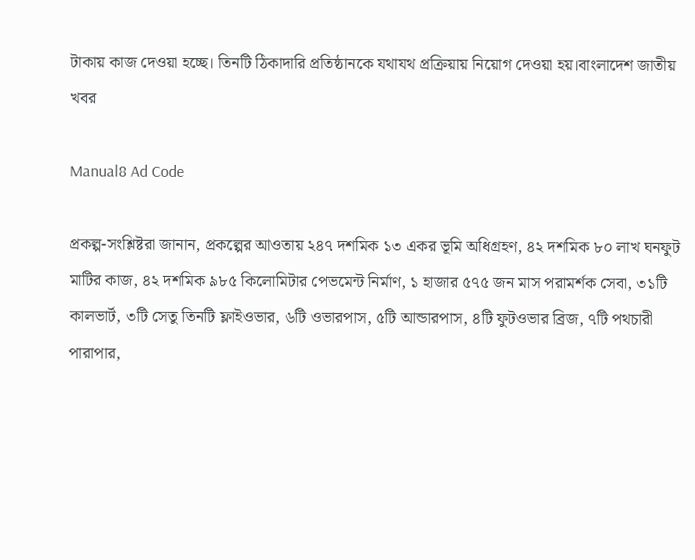টাকায় কাজ দেওয়া হচ্ছে। তিনটি ঠিকাদারি প্রতিষ্ঠানকে যথাযথ প্রক্রিয়ায় নিয়োগ দেওয়া হয়।বাংলাদেশ জাতীয় খবর

Manual8 Ad Code

প্রকল্প-সংশ্লিষ্টরা জানান, প্রকল্পের আওতায় ২৪৭ দশমিক ১৩ একর ভূমি অধিগ্রহণ, ৪২ দশমিক ৮০ লাখ ঘনফুট মাটির কাজ, ৪২ দশমিক ৯৮৫ কিলোমিটার পেভমেন্ট নির্মাণ, ১ হাজার ৫৭৫ জন মাস পরামর্শক সেবা, ৩১টি কালভার্ট, ৩টি সেতু তিনটি ফ্লাইওভার, ৬টি ওভারপাস, ৫টি আন্ডারপাস, ৪টি ফুটওভার ব্রিজ, ৭টি পথচারী পারাপার,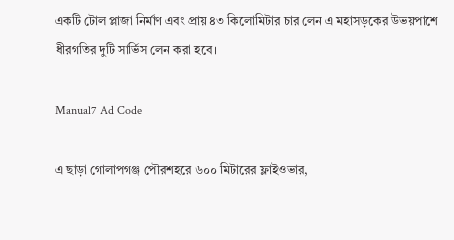একটি টোল প্লাজা নির্মাণ এবং প্রায় ৪৩ কিলোমিটার চার লেন এ মহাসড়কের উভয়পাশে ধীরগতির দুটি সার্ভিস লেন করা হবে।

Manual7 Ad Code

এ ছাড়া গোলাপগঞ্জ পৌরশহরে ৬০০ মিটারের ফ্লাইওভার,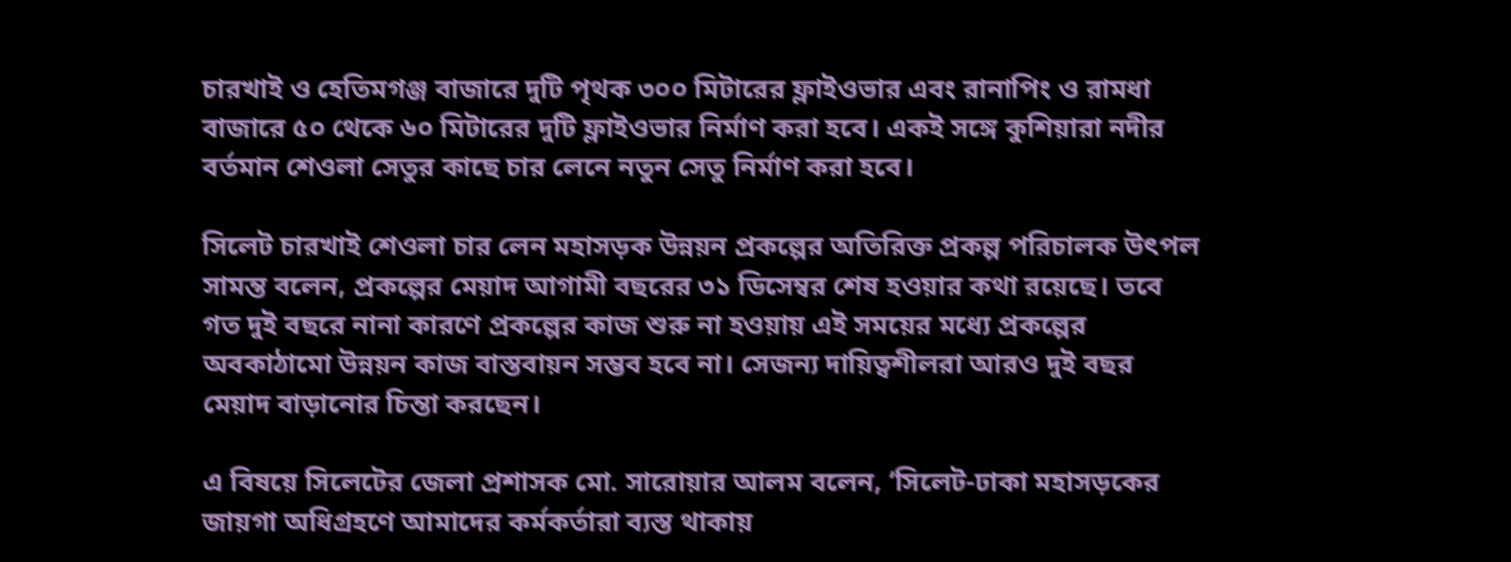চারখাই ও হেতিমগঞ্জ বাজারে দুটি পৃথক ৩০০ মিটারের ফ্লাইওভার এবং রানাপিং ও রামধা বাজারে ৫০ থেকে ৬০ মিটারের দুটি ফ্লাইওভার নির্মাণ করা হবে। একই সঙ্গে কুশিয়ারা নদীর বর্তমান শেওলা সেতুর কাছে চার লেনে নতুন সেতু নির্মাণ করা হবে।

সিলেট চারখাই শেওলা চার লেন মহাসড়ক উন্নয়ন প্রকল্পের অতিরিক্ত প্রকল্প পরিচালক উৎপল সামন্ত বলেন, প্রকল্পের মেয়াদ আগামী বছরের ৩১ ডিসেম্বর শেষ হওয়ার কথা রয়েছে। তবে গত দুই বছরে নানা কারণে প্রকল্পের কাজ শুরু না হওয়ায় এই সময়ের মধ্যে প্রকল্পের অবকাঠামো উন্নয়ন কাজ বাস্তবায়ন সম্ভব হবে না। সেজন্য দায়িত্বশীলরা আরও দুই বছর মেয়াদ বাড়ানোর চিন্তা করছেন।

এ বিষয়ে সিলেটের জেলা প্রশাসক মো. সারোয়ার আলম বলেন, ‘সিলেট-ঢাকা মহাসড়কের জায়গা অধিগ্রহণে আমাদের কর্মকর্তারা ব্যস্ত থাকায়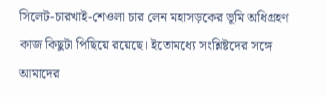সিলেট-চারখাই-শেওলা চার লেন মহাসড়কের ভূমি অধিগ্রহণ কাজ কিছুটা পিছিয়ে রয়েছে। ইতোমধ্যে সংশ্লিষ্টদের সঙ্গে আমাদের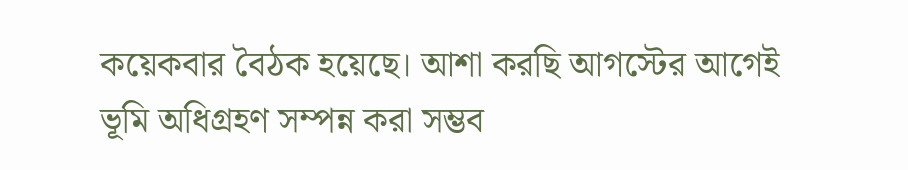কয়েকবার বৈঠক হয়েছে। আশা করছি আগস্টের আগেই ভূমি অধিগ্রহণ সম্পন্ন করা সম্ভব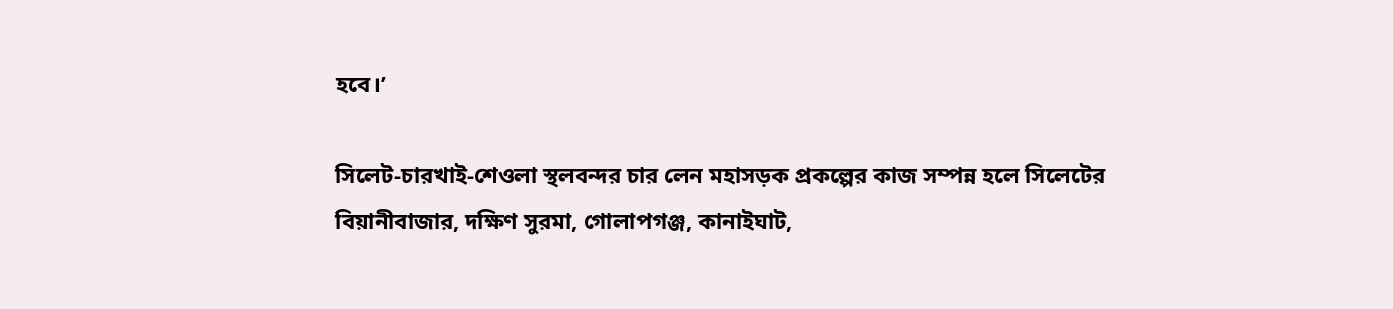হবে।’

সিলেট-চারখাই-শেওলা স্থলবন্দর চার লেন মহাসড়ক প্রকল্পের কাজ সম্পন্ন হলে সিলেটের বিয়ানীবাজার, দক্ষিণ সুরমা, গোলাপগঞ্জ, কানাইঘাট,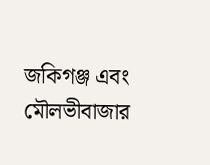জকিগঞ্জ এবং মৌলভীবাজার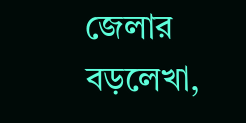জেলার বড়লেখা,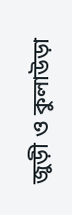জুড়ী ও কুলাউড়া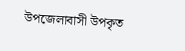উপজেলাবাসী উপকৃত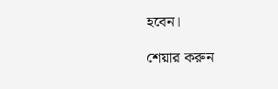হবেন।

শেয়ার করুন